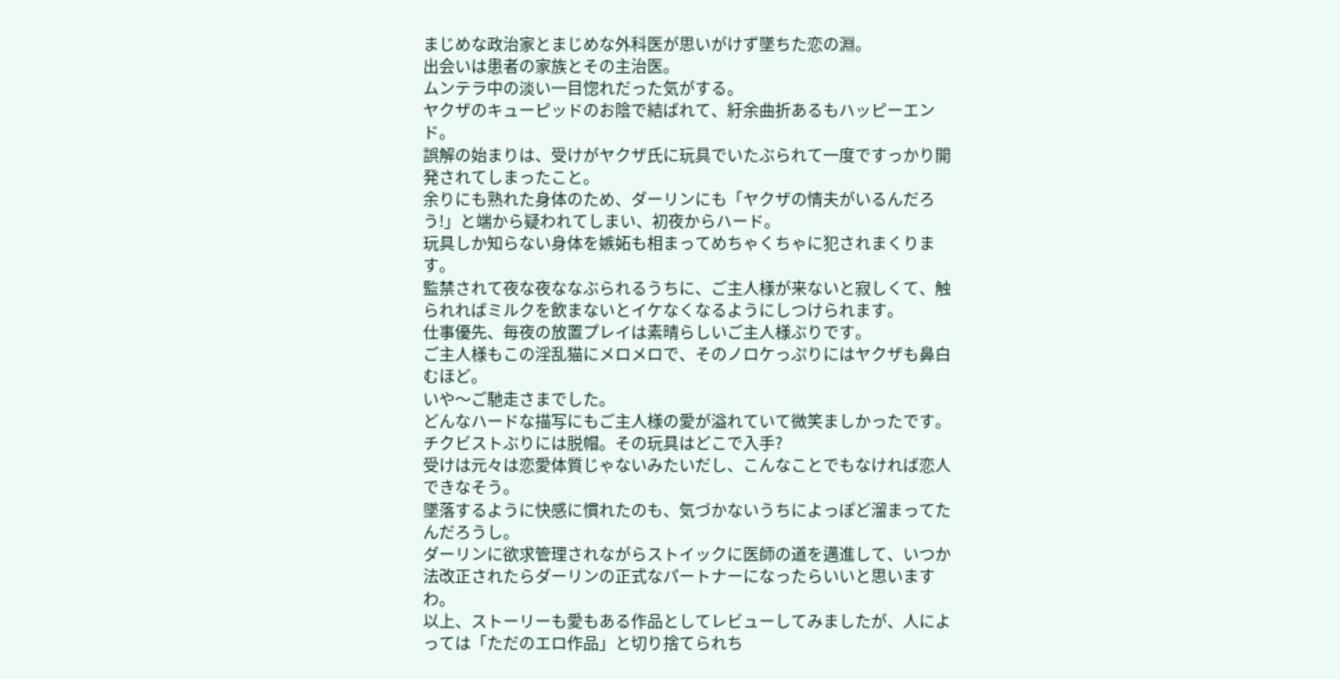まじめな政治家とまじめな外科医が思いがけず墜ちた恋の淵。
出会いは患者の家族とその主治医。
ムンテラ中の淡い一目惚れだった気がする。
ヤクザのキューピッドのお陰で結ばれて、紆余曲折あるもハッピーエンド。
誤解の始まりは、受けがヤクザ氏に玩具でいたぶられて一度ですっかり開発されてしまったこと。
余りにも熟れた身体のため、ダーリンにも「ヤクザの情夫がいるんだろう!」と端から疑われてしまい、初夜からハード。
玩具しか知らない身体を嫉妬も相まってめちゃくちゃに犯されまくります。
監禁されて夜な夜ななぶられるうちに、ご主人様が来ないと寂しくて、触られればミルクを飲まないとイケなくなるようにしつけられます。
仕事優先、毎夜の放置プレイは素晴らしいご主人様ぶりです。
ご主人様もこの淫乱猫にメロメロで、そのノロケっぷりにはヤクザも鼻白むほど。
いや〜ご馳走さまでした。
どんなハードな描写にもご主人様の愛が溢れていて微笑ましかったです。
チクビストぶりには脱帽。その玩具はどこで入手?
受けは元々は恋愛体質じゃないみたいだし、こんなことでもなければ恋人できなそう。
墜落するように快感に慣れたのも、気づかないうちによっぽど溜まってたんだろうし。
ダーリンに欲求管理されながらストイックに医師の道を邁進して、いつか法改正されたらダーリンの正式なパートナーになったらいいと思いますわ。
以上、ストーリーも愛もある作品としてレビューしてみましたが、人によっては「ただのエロ作品」と切り捨てられち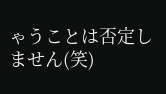ゃうことは否定しません(笑)